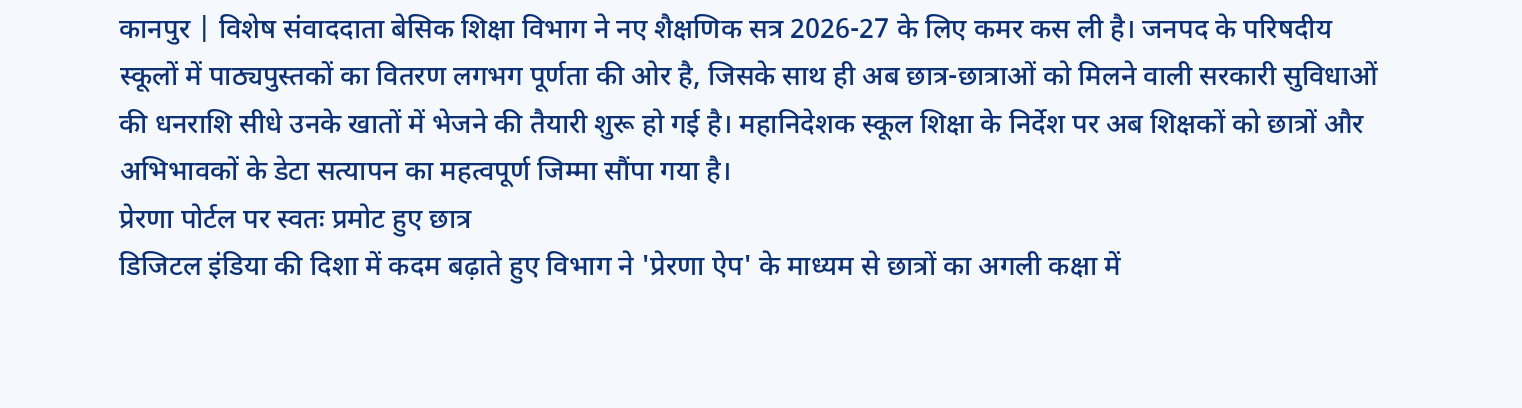कानपुर | विशेष संवाददाता बेसिक शिक्षा विभाग ने नए शैक्षणिक सत्र 2026-27 के लिए कमर कस ली है। जनपद के परिषदीय स्कूलों में पाठ्यपुस्तकों का वितरण लगभग पूर्णता की ओर है, जिसके साथ ही अब छात्र-छात्राओं को मिलने वाली सरकारी सुविधाओं की धनराशि सीधे उनके खातों में भेजने की तैयारी शुरू हो गई है। महानिदेशक स्कूल शिक्षा के निर्देश पर अब शिक्षकों को छात्रों और अभिभावकों के डेटा सत्यापन का महत्वपूर्ण जिम्मा सौंपा गया है।
प्रेरणा पोर्टल पर स्वतः प्रमोट हुए छात्र
डिजिटल इंडिया की दिशा में कदम बढ़ाते हुए विभाग ने 'प्रेरणा ऐप' के माध्यम से छात्रों का अगली कक्षा में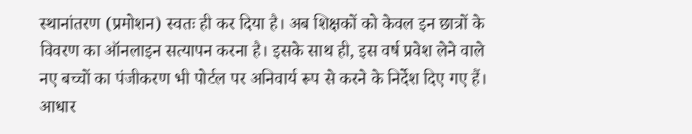स्थानांतरण (प्रमोशन) स्वतः ही कर दिया है। अब शिक्षकों को केवल इन छात्रों के विवरण का ऑनलाइन सत्यापन करना है। इसके साथ ही, इस वर्ष प्रवेश लेने वाले नए बच्चों का पंजीकरण भी पोर्टल पर अनिवार्य रूप से करने के निर्देश दिए गए हैं।
आधार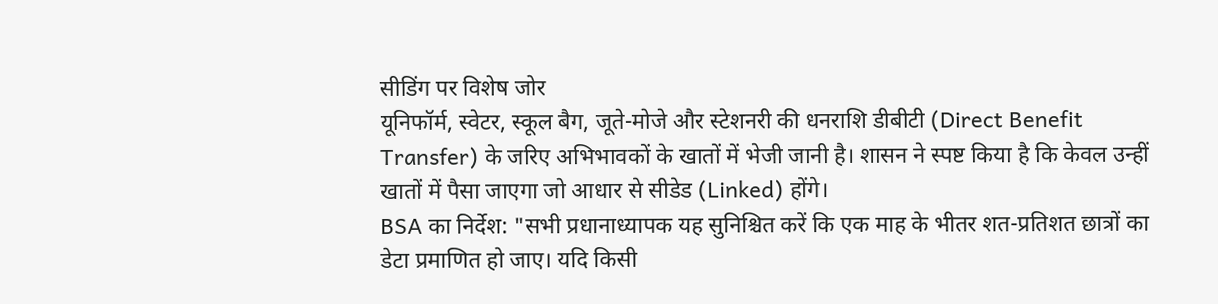सीडिंग पर विशेष जोर
यूनिफॉर्म, स्वेटर, स्कूल बैग, जूते-मोजे और स्टेशनरी की धनराशि डीबीटी (Direct Benefit Transfer) के जरिए अभिभावकों के खातों में भेजी जानी है। शासन ने स्पष्ट किया है कि केवल उन्हीं खातों में पैसा जाएगा जो आधार से सीडेड (Linked) होंगे।
BSA का निर्देश: "सभी प्रधानाध्यापक यह सुनिश्चित करें कि एक माह के भीतर शत-प्रतिशत छात्रों का डेटा प्रमाणित हो जाए। यदि किसी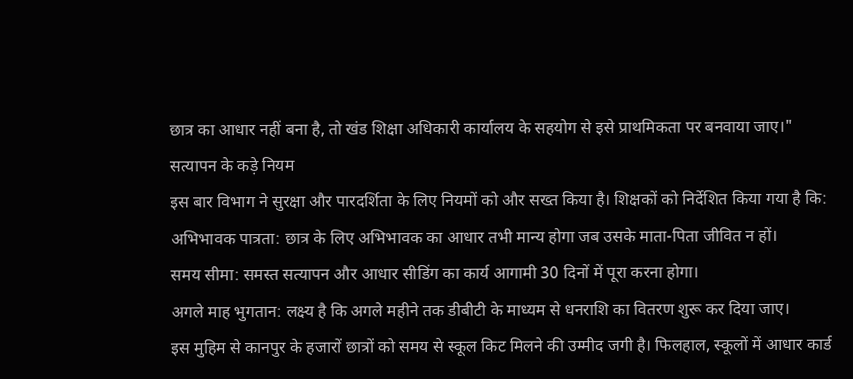छात्र का आधार नहीं बना है, तो खंड शिक्षा अधिकारी कार्यालय के सहयोग से इसे प्राथमिकता पर बनवाया जाए।"
सत्यापन के कड़े नियम
इस बार विभाग ने सुरक्षा और पारदर्शिता के लिए नियमों को और सख्त किया है। शिक्षकों को निर्देशित किया गया है कि:
अभिभावक पात्रता: छात्र के लिए अभिभावक का आधार तभी मान्य होगा जब उसके माता-पिता जीवित न हों।
समय सीमा: समस्त सत्यापन और आधार सीडिंग का कार्य आगामी 30 दिनों में पूरा करना होगा।
अगले माह भुगतान: लक्ष्य है कि अगले महीने तक डीबीटी के माध्यम से धनराशि का वितरण शुरू कर दिया जाए।
इस मुहिम से कानपुर के हजारों छात्रों को समय से स्कूल किट मिलने की उम्मीद जगी है। फिलहाल, स्कूलों में आधार कार्ड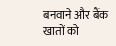बनवाने और बैंक खातों को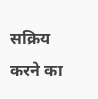सक्रिय करने का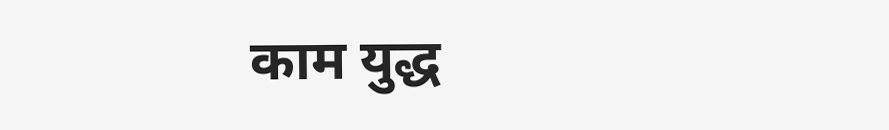काम युद्ध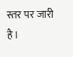स्तर पर जारी है।